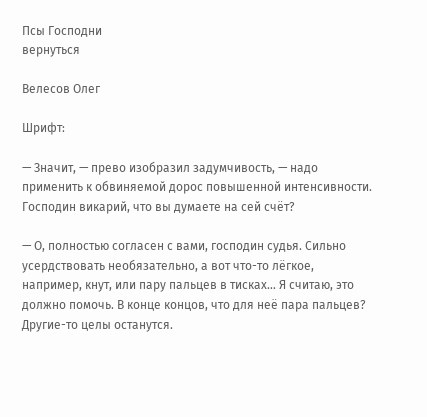Псы Господни
вернуться

Велесов Олег

Шрифт:

— Значит, — прево изобразил задумчивость, — надо применить к обвиняемой дорос повышенной интенсивности. Господин викарий, что вы думаете на сей счёт?

— О, полностью согласен с вами, господин судья. Сильно усердствовать необязательно, а вот что-то лёгкое, например, кнут, или пару пальцев в тисках… Я считаю, это должно помочь. В конце концов, что для неё пара пальцев? Другие-то целы останутся.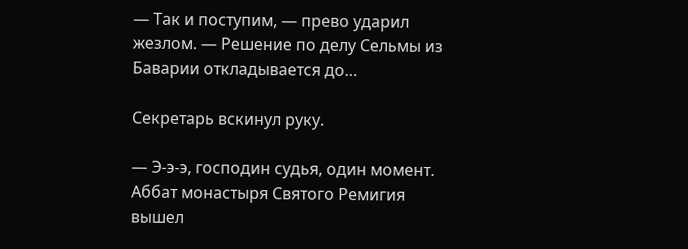— Так и поступим, — прево ударил жезлом. — Решение по делу Сельмы из Баварии откладывается до…

Секретарь вскинул руку.

— Э-э-э, господин судья, один момент. Аббат монастыря Святого Ремигия вышел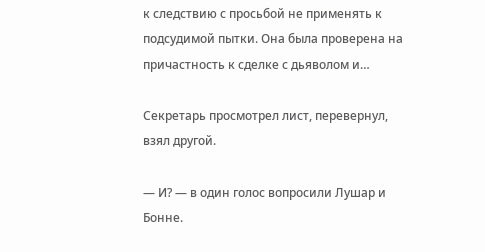к следствию с просьбой не применять к подсудимой пытки. Она была проверена на причастность к сделке с дьяволом и…

Секретарь просмотрел лист, перевернул, взял другой.

— И? — в один голос вопросили Лушар и Бонне.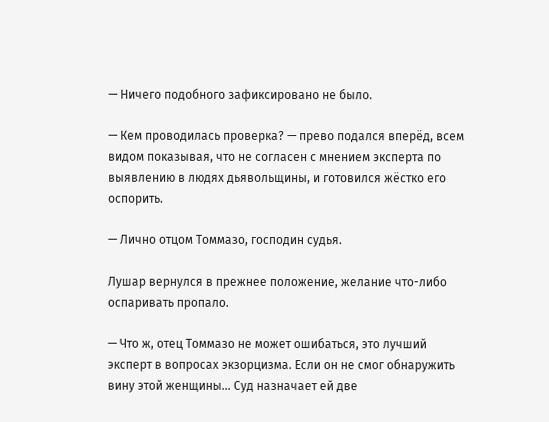— Ничего подобного зафиксировано не было.

— Кем проводилась проверка? — прево подался вперёд, всем видом показывая, что не согласен с мнением эксперта по выявлению в людях дьявольщины, и готовился жёстко его оспорить.

— Лично отцом Томмазо, господин судья.

Лушар вернулся в прежнее положение, желание что-либо оспаривать пропало.

— Что ж, отец Томмазо не может ошибаться, это лучший эксперт в вопросах экзорцизма. Если он не смог обнаружить вину этой женщины… Суд назначает ей две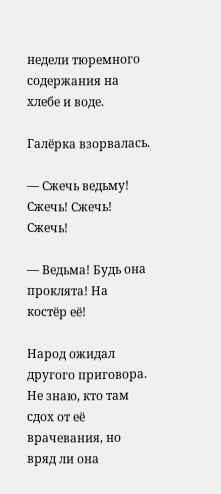недели тюремного содержания на хлебе и воде.

Галёрка взорвалась.

— Сжечь ведьму! Сжечь! Сжечь! Сжечь!

— Ведьма! Будь она проклята! На костёр её!

Народ ожидал другого приговора. Не знаю, кто там сдох от её врачевания, но вряд ли она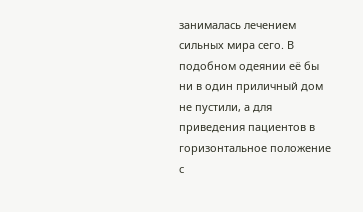занималась лечением сильных мира сего. В подобном одеянии её бы ни в один приличный дом не пустили, а для приведения пациентов в горизонтальное положение с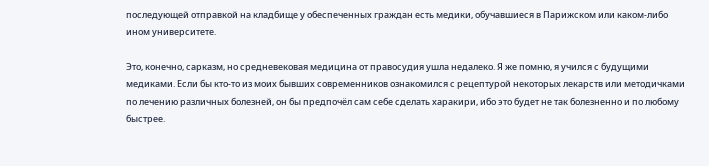последующей отправкой на кладбище у обеспеченных граждан есть медики, обучавшиеся в Парижском или каком-либо ином университете.

Это, конечно, сарказм, но средневековая медицина от правосудия ушла недалеко. Я же помню, я учился с будущими медиками. Если бы кто-то из моих бывших современников ознакомился с рецептурой некоторых лекарств или методичками по лечению различных болезней, он бы предпочёл сам себе сделать харакири, ибо это будет не так болезненно и по любому быстрее.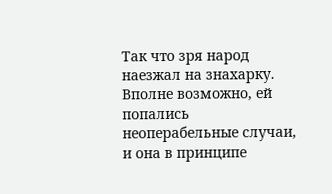Так что зря народ наезжал на знахарку. Вполне возможно, ей попались неоперабельные случаи, и она в принципе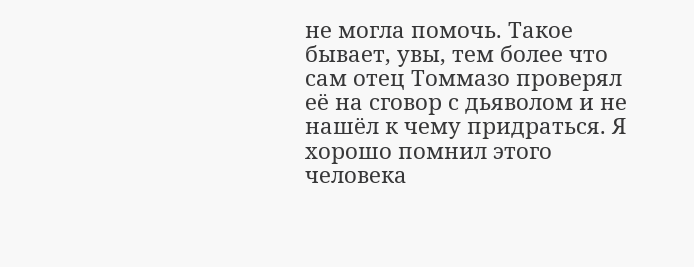не могла помочь. Такое бывает, увы, тем более что сам отец Томмазо проверял её на сговор с дьяволом и не нашёл к чему придраться. Я хорошо помнил этого человека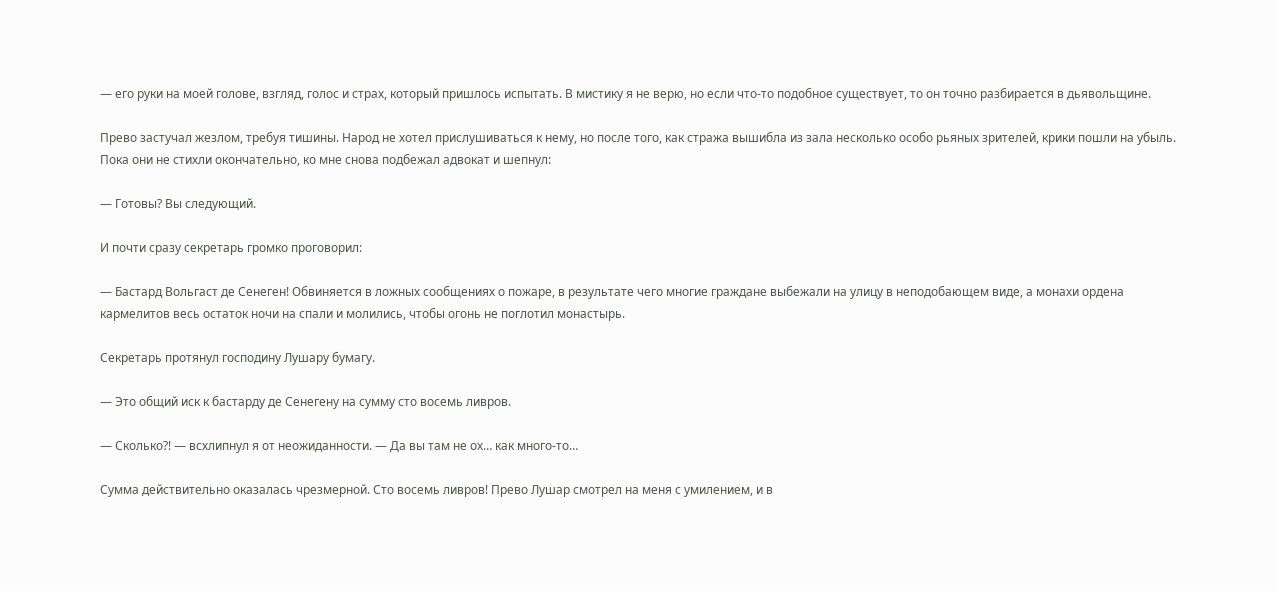— его руки на моей голове, взгляд, голос и страх, который пришлось испытать. В мистику я не верю, но если что-то подобное существует, то он точно разбирается в дьявольщине.

Прево застучал жезлом, требуя тишины. Народ не хотел прислушиваться к нему, но после того, как стража вышибла из зала несколько особо рьяных зрителей, крики пошли на убыль. Пока они не стихли окончательно, ко мне снова подбежал адвокат и шепнул:

— Готовы? Вы следующий.

И почти сразу секретарь громко проговорил:

— Бастард Вольгаст де Сенеген! Обвиняется в ложных сообщениях о пожаре, в результате чего многие граждане выбежали на улицу в неподобающем виде, а монахи ордена кармелитов весь остаток ночи на спали и молились, чтобы огонь не поглотил монастырь.

Секретарь протянул господину Лушару бумагу.

— Это общий иск к бастарду де Сенегену на сумму сто восемь ливров.

— Сколько?! — всхлипнул я от неожиданности. — Да вы там не ох… как много-то…

Сумма действительно оказалась чрезмерной. Сто восемь ливров! Прево Лушар смотрел на меня с умилением, и в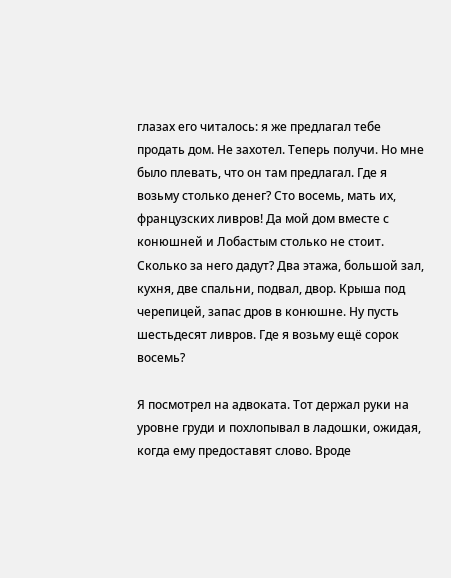глазах его читалось: я же предлагал тебе продать дом. Не захотел. Теперь получи. Но мне было плевать, что он там предлагал. Где я возьму столько денег? Сто восемь, мать их, французских ливров! Да мой дом вместе с конюшней и Лобастым столько не стоит. Сколько за него дадут? Два этажа, большой зал, кухня, две спальни, подвал, двор. Крыша под черепицей, запас дров в конюшне. Ну пусть шестьдесят ливров. Где я возьму ещё сорок восемь?

Я посмотрел на адвоката. Тот держал руки на уровне груди и похлопывал в ладошки, ожидая, когда ему предоставят слово. Вроде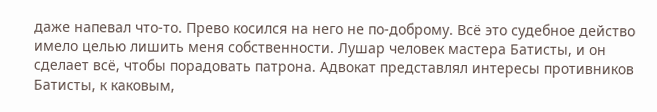даже напевал что-то. Прево косился на него не по-доброму. Всё это судебное действо имело целью лишить меня собственности. Лушар человек мастера Батисты, и он сделает всё, чтобы порадовать патрона. Адвокат представлял интересы противников Батисты, к каковым,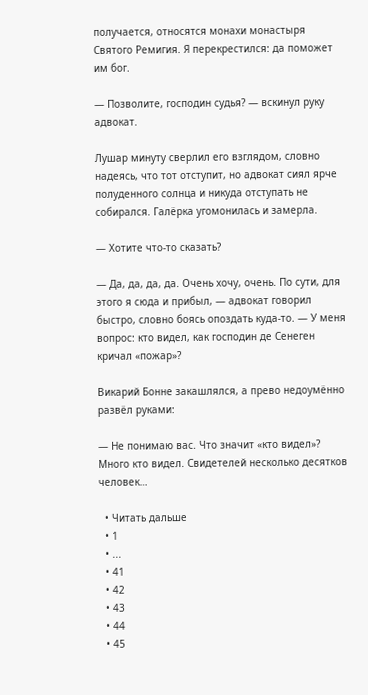получается, относятся монахи монастыря Святого Ремигия. Я перекрестился: да поможет им бог.

— Позволите, господин судья? — вскинул руку адвокат.

Лушар минуту сверлил его взглядом, словно надеясь, что тот отступит, но адвокат сиял ярче полуденного солнца и никуда отступать не собирался. Галёрка угомонилась и замерла.

— Хотите что-то сказать?

— Да, да, да, да. Очень хочу, очень. По сути, для этого я сюда и прибыл, — адвокат говорил быстро, словно боясь опоздать куда-то. — У меня вопрос: кто видел, как господин де Сенеген кричал «пожар»?

Викарий Бонне закашлялся, а прево недоумённо развёл руками:

— Не понимаю вас. Что значит «кто видел»? Много кто видел. Свидетелей несколько десятков человек…

  • Читать дальше
  • 1
  • ...
  • 41
  • 42
  • 43
  • 44
  • 45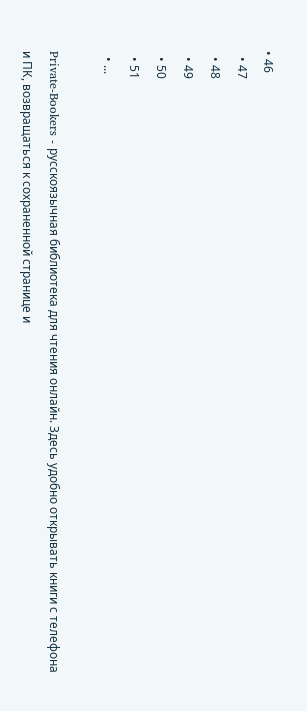• 46
  • 47
  • 48
  • 49
  • 50
  • 51
  • ...

Private-Bookers - русскоязычная библиотека для чтения онлайн. Здесь удобно открывать книги с телефона и ПК, возвращаться к сохраненной странице и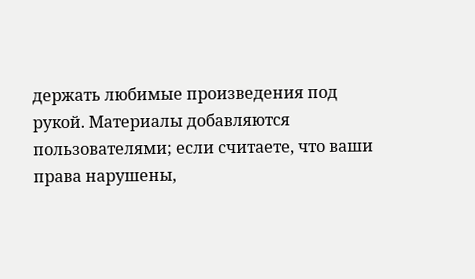держать любимые произведения под рукой. Материалы добавляются пользователями; если считаете, что ваши права нарушены,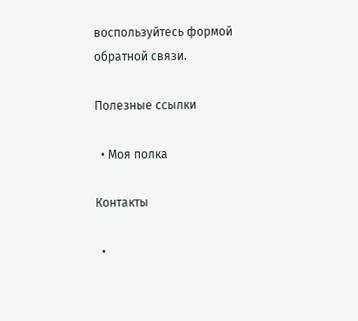воспользуйтесь формой обратной связи.

Полезные ссылки

  • Моя полка

Контакты

  •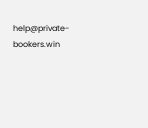help@private-bookers.win